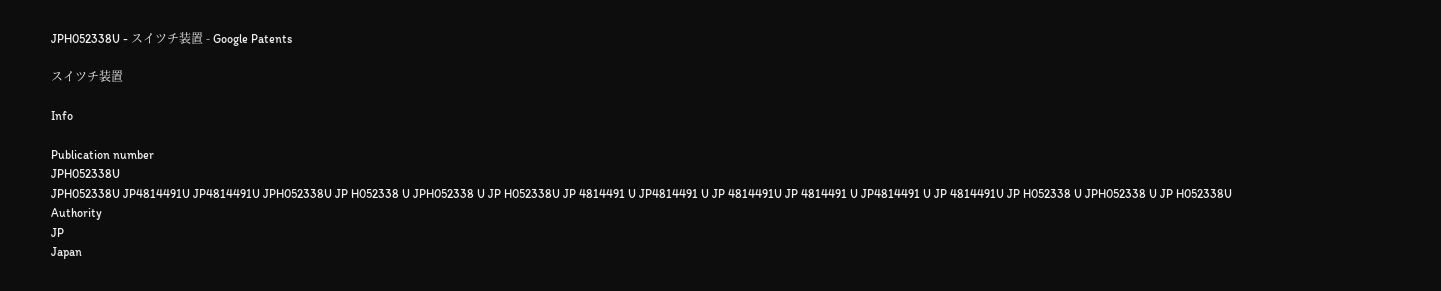JPH052338U - スイツチ装置 - Google Patents

スイツチ装置

Info

Publication number
JPH052338U
JPH052338U JP4814491U JP4814491U JPH052338U JP H052338 U JPH052338 U JP H052338U JP 4814491 U JP4814491 U JP 4814491U JP 4814491 U JP4814491 U JP 4814491U JP H052338 U JPH052338 U JP H052338U
Authority
JP
Japan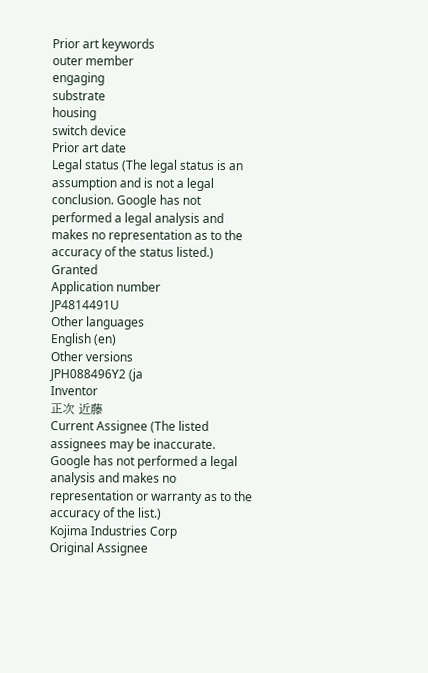Prior art keywords
outer member
engaging
substrate
housing
switch device
Prior art date
Legal status (The legal status is an assumption and is not a legal conclusion. Google has not performed a legal analysis and makes no representation as to the accuracy of the status listed.)
Granted
Application number
JP4814491U
Other languages
English (en)
Other versions
JPH088496Y2 (ja
Inventor
正次 近藤
Current Assignee (The listed assignees may be inaccurate. Google has not performed a legal analysis and makes no representation or warranty as to the accuracy of the list.)
Kojima Industries Corp
Original Assignee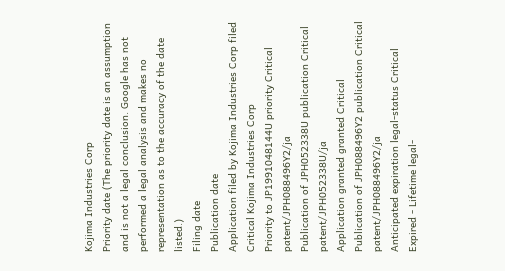Kojima Industries Corp
Priority date (The priority date is an assumption and is not a legal conclusion. Google has not performed a legal analysis and makes no representation as to the accuracy of the date listed.)
Filing date
Publication date
Application filed by Kojima Industries Corp filed Critical Kojima Industries Corp
Priority to JP1991048144U priority Critical patent/JPH088496Y2/ja
Publication of JPH052338U publication Critical patent/JPH052338U/ja
Application granted granted Critical
Publication of JPH088496Y2 publication Critical patent/JPH088496Y2/ja
Anticipated expiration legal-status Critical
Expired - Lifetime legal-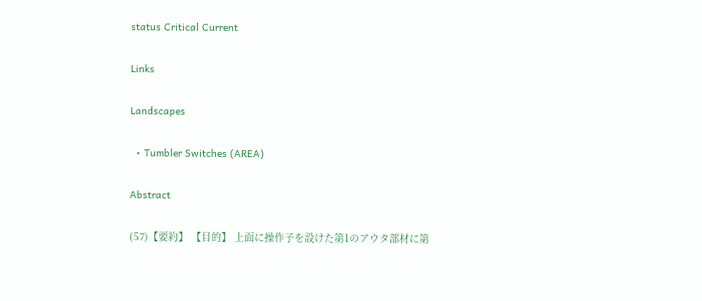status Critical Current

Links

Landscapes

  • Tumbler Switches (AREA)

Abstract

(57)【要約】 【目的】 上面に操作子を設けた第1のアウタ部材に第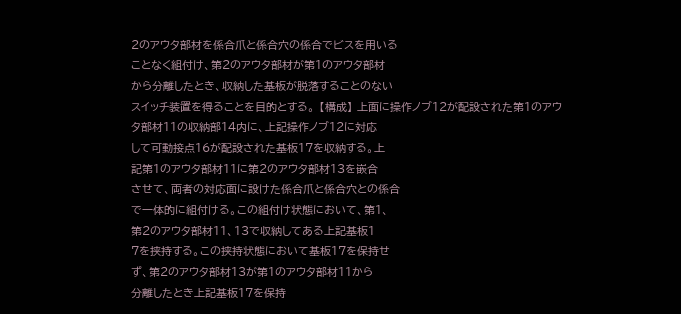2のアウタ部材を係合爪と係合穴の係合でビスを用いる
ことなく組付け、第2のアウタ部材が第1のアウタ部材
から分離したとき、収納した基板が脱落することのない
スイッチ装置を得ることを目的とする。 【構成】 上面に操作ノブ12が配設された第1のアウ
タ部材11の収納部14内に、上記操作ノブ12に対応
して可動接点16が配設された基板17を収納する。上
記第1のアウタ部材11に第2のアウタ部材13を嵌合
させて、両者の対応面に設けた係合爪と係合穴との係合
で一体的に組付ける。この組付け状態において、第1、
第2のアウタ部材11、13で収納してある上記基板1
7を挟持する。この挟持状態において基板17を保持せ
ず、第2のアウタ部材13が第1のアウタ部材11から
分離したとき上記基板17を保持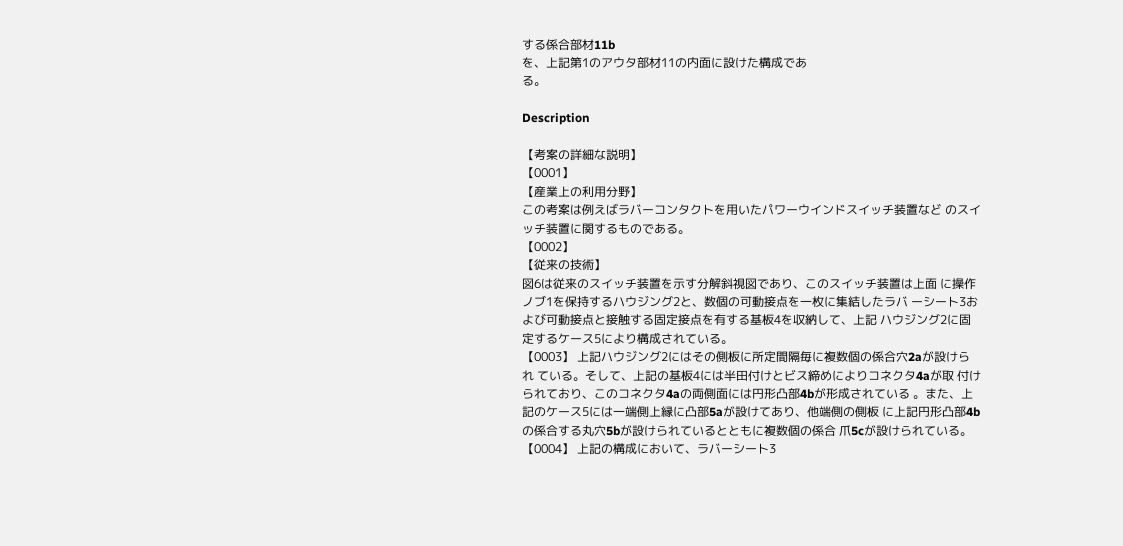する係合部材11b
を、上記第1のアウタ部材11の内面に設けた構成であ
る。

Description

【考案の詳細な説明】
【0001】
【産業上の利用分野】
この考案は例えばラバーコンタクトを用いたパワーウインドスイッチ装置など のスイッチ装置に関するものである。
【0002】
【従来の技術】
図6は従来のスイッチ装置を示す分解斜視図であり、このスイッチ装置は上面 に操作ノブ1を保持するハウジング2と、数個の可動接点を一枚に集結したラバ ーシート3および可動接点と接触する固定接点を有する基板4を収納して、上記 ハウジング2に固定するケース5により構成されている。
【0003】 上記ハウジング2にはその側板に所定間隔毎に複数個の係合穴2aが設けられ ている。そして、上記の基板4には半田付けとビス締めによりコネクタ4aが取 付けられており、このコネクタ4aの両側面には円形凸部4bが形成されている 。また、上記のケース5には一端側上縁に凸部5aが設けてあり、他端側の側板 に上記円形凸部4bの係合する丸穴5bが設けられているとともに複数個の係合 爪5cが設けられている。
【0004】 上記の構成において、ラバーシート3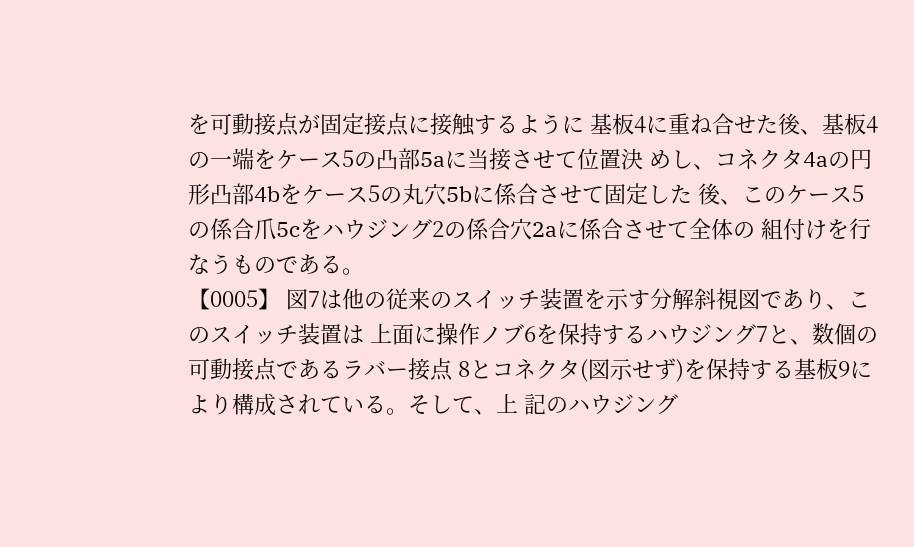を可動接点が固定接点に接触するように 基板4に重ね合せた後、基板4の一端をケース5の凸部5aに当接させて位置決 めし、コネクタ4aの円形凸部4bをケース5の丸穴5bに係合させて固定した 後、このケース5の係合爪5cをハウジング2の係合穴2aに係合させて全体の 組付けを行なうものである。
【0005】 図7は他の従来のスイッチ装置を示す分解斜視図であり、このスイッチ装置は 上面に操作ノブ6を保持するハウジング7と、数個の可動接点であるラバー接点 8とコネクタ(図示せず)を保持する基板9により構成されている。そして、上 記のハウジング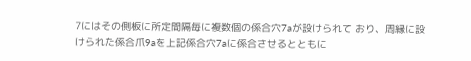7にはその側板に所定間隔毎に複数個の係合穴7aが設けられて おり、周縁に設けられた係合爪9aを上記係合穴7aに係合させるとともに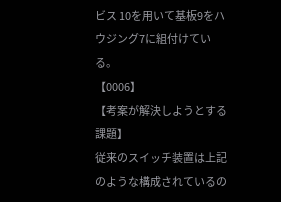ビス 10を用いて基板9をハウジング7に組付けている。
【0006】
【考案が解決しようとする課題】
従来のスイッチ装置は上記のような構成されているの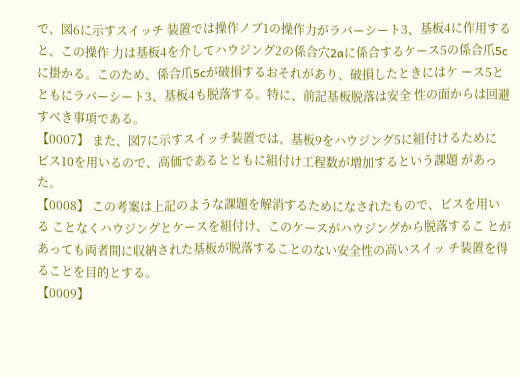で、図6に示すスイッチ 装置では操作ノブ1の操作力がラバーシート3、基板4に作用すると、この操作 力は基板4を介してハウジング2の係合穴2aに係合するケース5の係合爪5c に掛かる。このため、係合爪5cが破損するおそれがあり、破損したときにはケ ース5とともにラバーシート3、基板4も脱落する。特に、前記基板脱落は安全 性の面からは回避すべき事項である。
【0007】 また、図7に示すスイッチ装置では、基板9をハウジング5に組付けるために ビス10を用いるので、高価であるとともに組付け工程数が増加するという課題 があった。
【0008】 この考案は上記のような課題を解消するためになされたもので、ビスを用いる ことなくハウジングとケースを組付け、このケースがハウジングから脱落するこ とがあっても両者間に収納された基板が脱落することのない安全性の高いスイッ チ装置を得ることを目的とする。
【0009】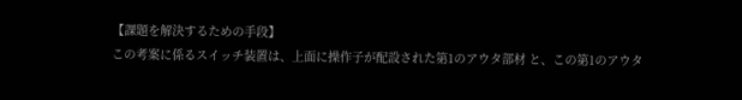【課題を解決するための手段】
この考案に係るスイッチ装置は、上面に操作子が配設された第1のアウタ部材 と、この第1のアウタ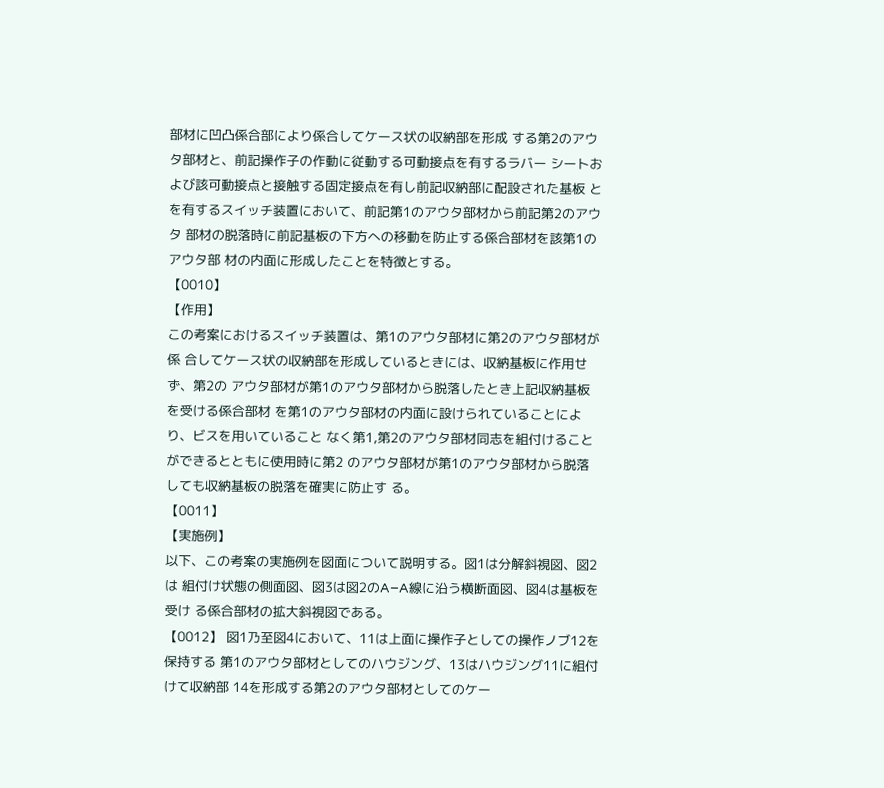部材に凹凸係合部により係合してケース状の収納部を形成 する第2のアウタ部材と、前記操作子の作動に従動する可動接点を有するラバー シートおよび該可動接点と接触する固定接点を有し前記収納部に配設された基板 とを有するスイッチ装置において、前記第1のアウタ部材から前記第2のアウタ 部材の脱落時に前記基板の下方への移動を防止する係合部材を該第1のアウタ部 材の内面に形成したことを特徴とする。
【0010】
【作用】
この考案におけるスイッチ装置は、第1のアウタ部材に第2のアウタ部材が係 合してケース状の収納部を形成しているときには、収納基板に作用せず、第2の アウタ部材が第1のアウタ部材から脱落したとき上記収納基板を受ける係合部材 を第1のアウタ部材の内面に設けられていることにより、ビスを用いていること なく第1,第2のアウタ部材同志を組付けることができるとともに使用時に第2 のアウタ部材が第1のアウタ部材から脱落しても収納基板の脱落を確実に防止す る。
【0011】
【実施例】
以下、この考案の実施例を図面について説明する。図1は分解斜視図、図2は 組付け状態の側面図、図3は図2のA−A線に沿う横断面図、図4は基板を受け る係合部材の拡大斜視図である。
【0012】 図1乃至図4において、11は上面に操作子としての操作ノブ12を保持する 第1のアウタ部材としてのハウジング、13はハウジング11に組付けて収納部 14を形成する第2のアウタ部材としてのケー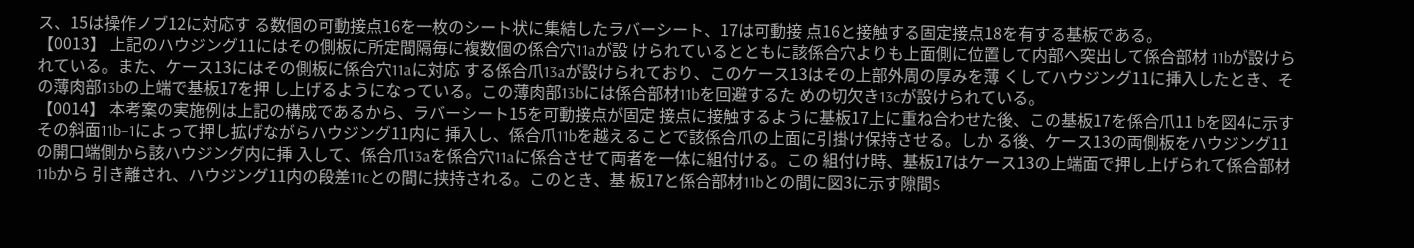ス、15は操作ノブ12に対応す る数個の可動接点16を一枚のシート状に集結したラバーシート、17は可動接 点16と接触する固定接点18を有する基板である。
【0013】 上記のハウジング11にはその側板に所定間隔毎に複数個の係合穴11aが設 けられているとともに該係合穴よりも上面側に位置して内部へ突出して係合部材 11bが設けられている。また、ケース13にはその側板に係合穴11aに対応 する係合爪13aが設けられており、このケース13はその上部外周の厚みを薄 くしてハウジング11に挿入したとき、その薄肉部13bの上端で基板17を押 し上げるようになっている。この薄肉部13bには係合部材11bを回避するた めの切欠き13cが設けられている。
【0014】 本考案の実施例は上記の構成であるから、ラバーシート15を可動接点が固定 接点に接触するように基板17上に重ね合わせた後、この基板17を係合爪11 bを図4に示すその斜面11b−1によって押し拡げながらハウジング11内に 挿入し、係合爪11bを越えることで該係合爪の上面に引掛け保持させる。しか る後、ケース13の両側板をハウジング11の開口端側から該ハウジング内に挿 入して、係合爪13aを係合穴11aに係合させて両者を一体に組付ける。この 組付け時、基板17はケース13の上端面で押し上げられて係合部材11bから 引き離され、ハウジング11内の段差11cとの間に挟持される。このとき、基 板17と係合部材11bとの間に図3に示す隙間S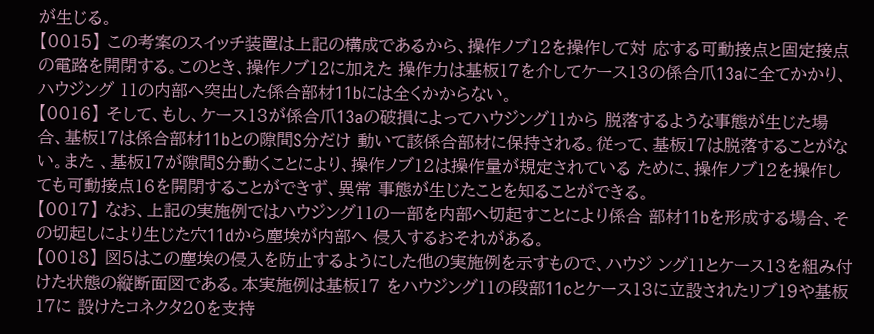が生じる。
【0015】 この考案のスイッチ装置は上記の構成であるから、操作ノブ12を操作して対 応する可動接点と固定接点の電路を開閉する。このとき、操作ノブ12に加えた 操作力は基板17を介してケース13の係合爪13aに全てかかり、ハウジング 11の内部へ突出した係合部材11bには全くかからない。
【0016】 そして、もし、ケース13が係合爪13aの破損によってハウジング11から 脱落するような事態が生じた場合、基板17は係合部材11bとの隙間S分だけ 動いて該係合部材に保持される。従って、基板17は脱落することがない。また 、基板17が隙間S分動くことにより、操作ノブ12は操作量が規定されている ために、操作ノブ12を操作しても可動接点16を開閉することができず、異常 事態が生じたことを知ることができる。
【0017】 なお、上記の実施例ではハウジング11の一部を内部へ切起すことにより係合 部材11bを形成する場合、その切起しにより生じた穴11dから塵埃が内部へ 侵入するおそれがある。
【0018】 図5はこの塵埃の侵入を防止するようにした他の実施例を示すもので、ハウジ ング11とケース13を組み付けた状態の縦断面図である。本実施例は基板17 をハウジング11の段部11cとケース13に立設されたリブ19や基板17に 設けたコネクタ20を支持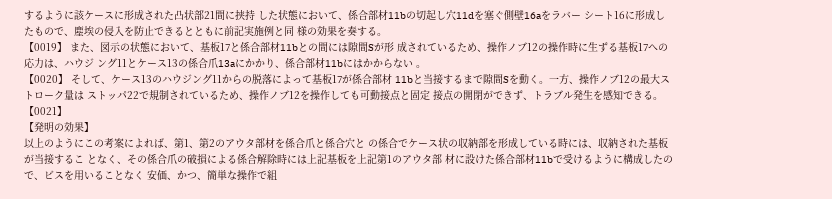するように該ケースに形成された凸状部21間に挟持 した状態において、係合部材11bの切起し穴11dを塞ぐ側壁16aをラバー シート16に形成したもので、塵埃の侵入を防止できるとともに前記実施例と同 様の効果を奏する。
【0019】 また、図示の状態において、基板17と係合部材11bとの間には隙間Sが形 成されているため、操作ノブ12の操作時に生ずる基板17への応力は、ハウジ ング11とケース13の係合爪13aにかかり、係合部材11bにはかからない 。
【0020】 そして、ケース13のハウジング11からの脱落によって基板17が係合部材 11bと当接するまで隙間Sを動く。一方、操作ノブ12の最大ストローク量は ストッパ22で規制されているため、操作ノブ12を操作しても可動接点と固定 接点の開閉ができず、トラブル発生を感知できる。
【0021】
【発明の効果】
以上のようにこの考案によれば、第1、第2のアウタ部材を係合爪と係合穴と の係合でケース状の収納部を形成している時には、収納された基板が当接するこ となく、その係合爪の破損による係合解除時には上記基板を上記第1のアウタ部 材に設けた係合部材11bで受けるように構成したので、ビスを用いることなく 安価、かつ、簡単な操作で組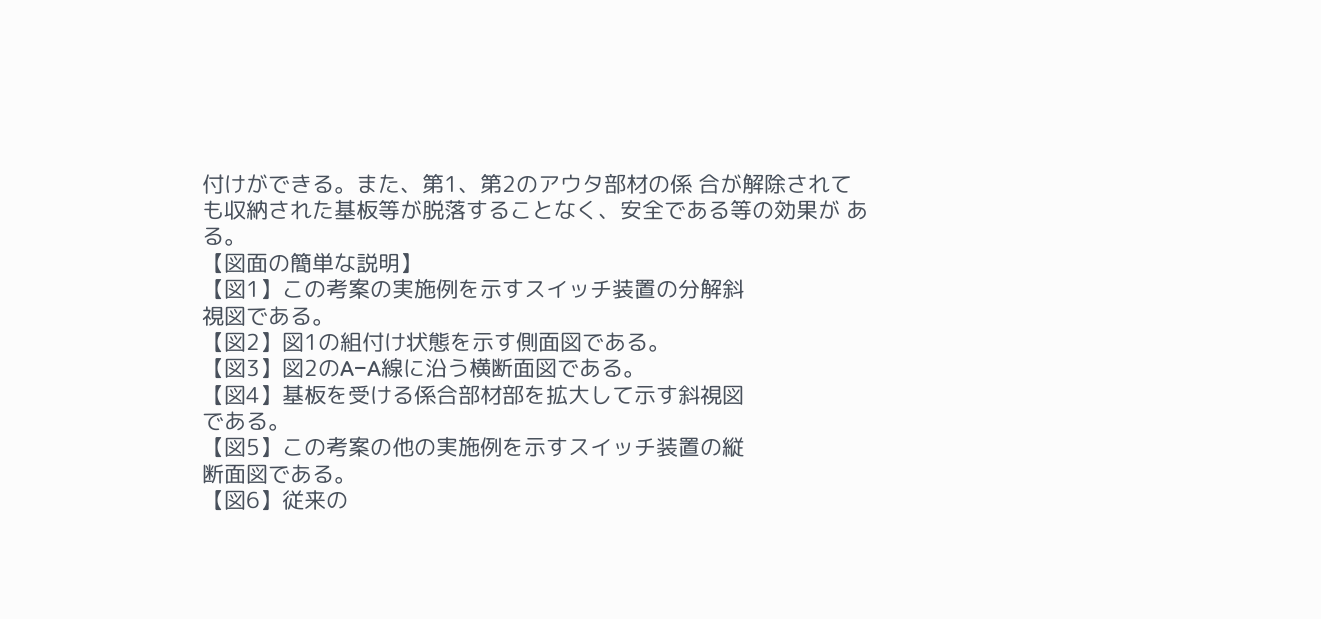付けができる。また、第1、第2のアウタ部材の係 合が解除されても収納された基板等が脱落することなく、安全である等の効果が ある。
【図面の簡単な説明】
【図1】この考案の実施例を示すスイッチ装置の分解斜
視図である。
【図2】図1の組付け状態を示す側面図である。
【図3】図2のA−A線に沿う横断面図である。
【図4】基板を受ける係合部材部を拡大して示す斜視図
である。
【図5】この考案の他の実施例を示すスイッチ装置の縦
断面図である。
【図6】従来の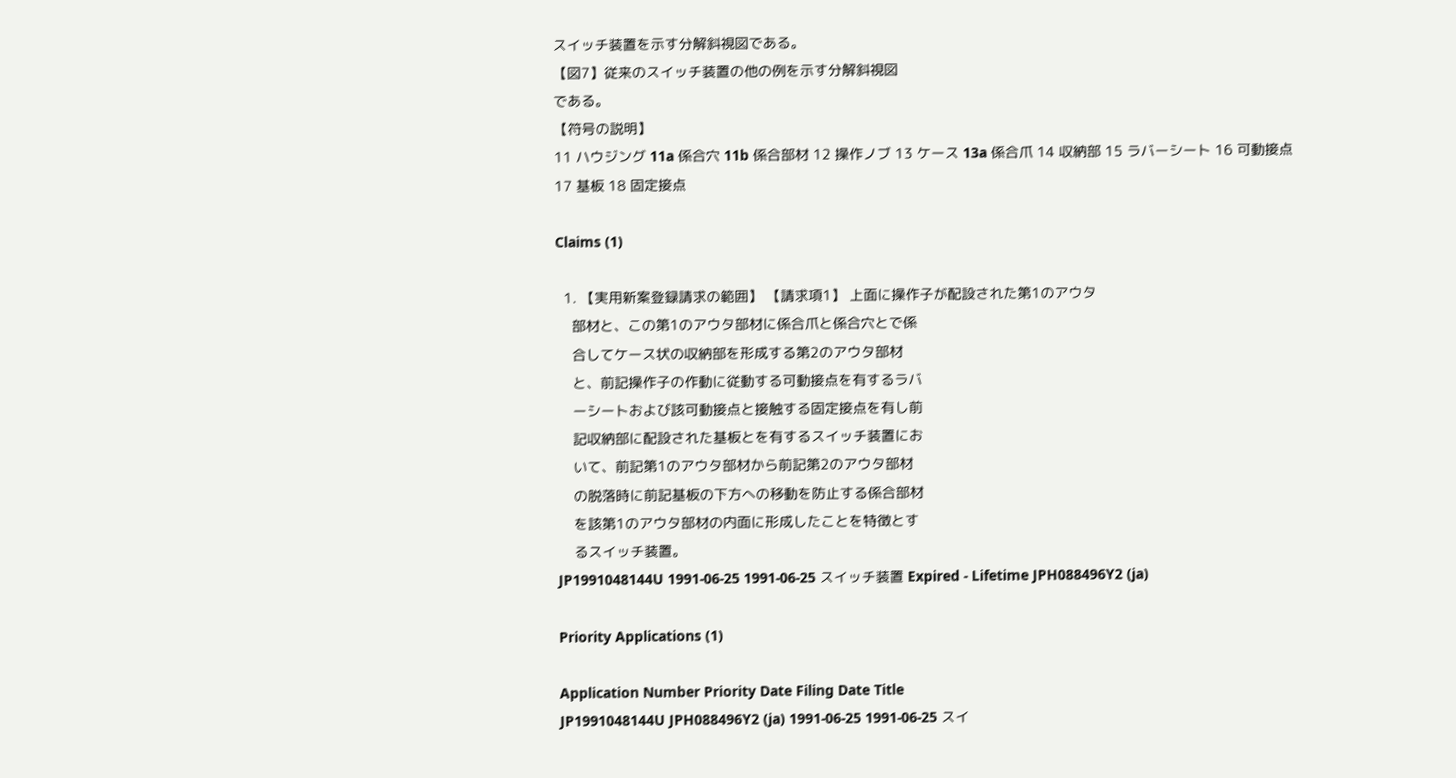スイッチ装置を示す分解斜視図である。
【図7】従来のスイッチ装置の他の例を示す分解斜視図
である。
【符号の説明】
11 ハウジング 11a 係合穴 11b 係合部材 12 操作ノブ 13 ケース 13a 係合爪 14 収納部 15 ラバーシート 16 可動接点 17 基板 18 固定接点

Claims (1)

  1. 【実用新案登録請求の範囲】 【請求項1】 上面に操作子が配設された第1のアウタ
    部材と、この第1のアウタ部材に係合爪と係合穴とで係
    合してケース状の収納部を形成する第2のアウタ部材
    と、前記操作子の作動に従動する可動接点を有するラバ
    ーシートおよび該可動接点と接触する固定接点を有し前
    記収納部に配設された基板とを有するスイッチ装置にお
    いて、前記第1のアウタ部材から前記第2のアウタ部材
    の脱落時に前記基板の下方への移動を防止する係合部材
    を該第1のアウタ部材の内面に形成したことを特徴とす
    るスイッチ装置。
JP1991048144U 1991-06-25 1991-06-25 スイッチ装置 Expired - Lifetime JPH088496Y2 (ja)

Priority Applications (1)

Application Number Priority Date Filing Date Title
JP1991048144U JPH088496Y2 (ja) 1991-06-25 1991-06-25 スイ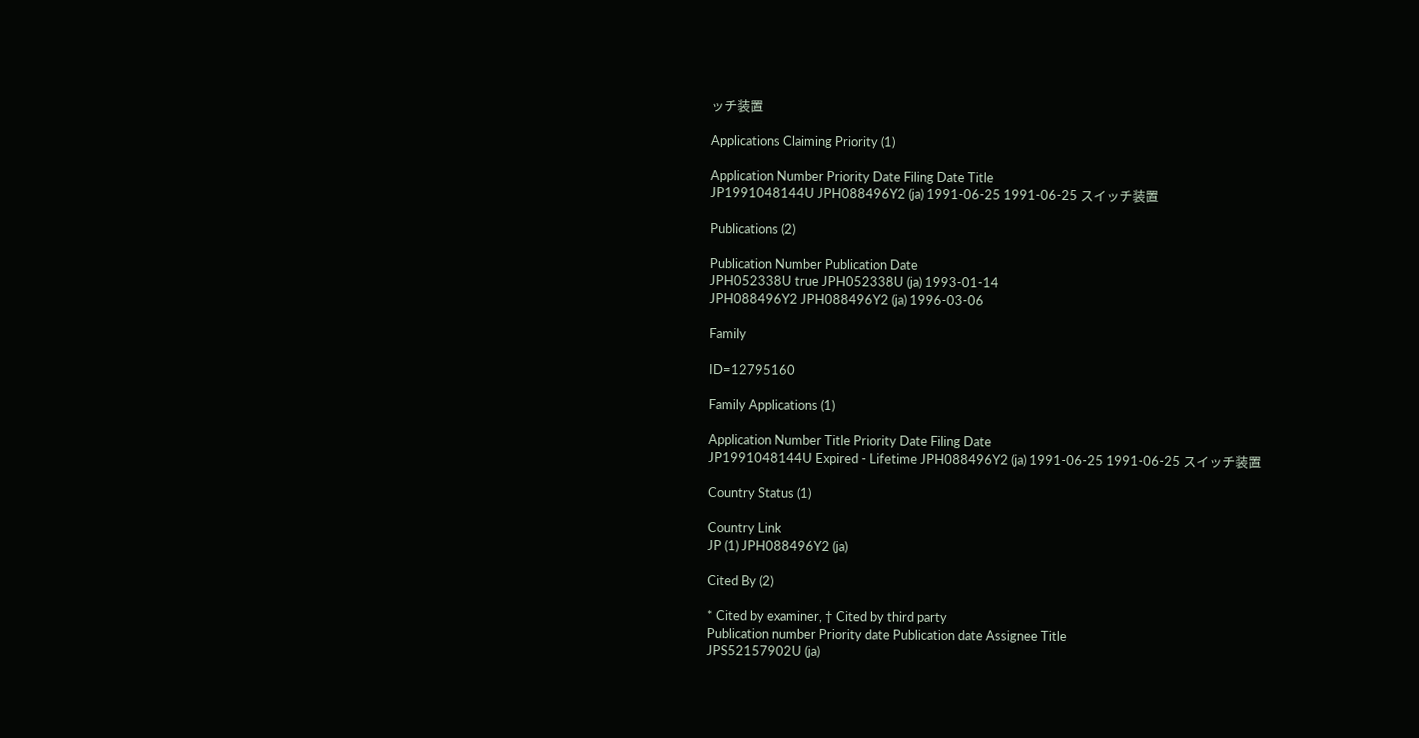ッチ装置

Applications Claiming Priority (1)

Application Number Priority Date Filing Date Title
JP1991048144U JPH088496Y2 (ja) 1991-06-25 1991-06-25 スイッチ装置

Publications (2)

Publication Number Publication Date
JPH052338U true JPH052338U (ja) 1993-01-14
JPH088496Y2 JPH088496Y2 (ja) 1996-03-06

Family

ID=12795160

Family Applications (1)

Application Number Title Priority Date Filing Date
JP1991048144U Expired - Lifetime JPH088496Y2 (ja) 1991-06-25 1991-06-25 スイッチ装置

Country Status (1)

Country Link
JP (1) JPH088496Y2 (ja)

Cited By (2)

* Cited by examiner, † Cited by third party
Publication number Priority date Publication date Assignee Title
JPS52157902U (ja)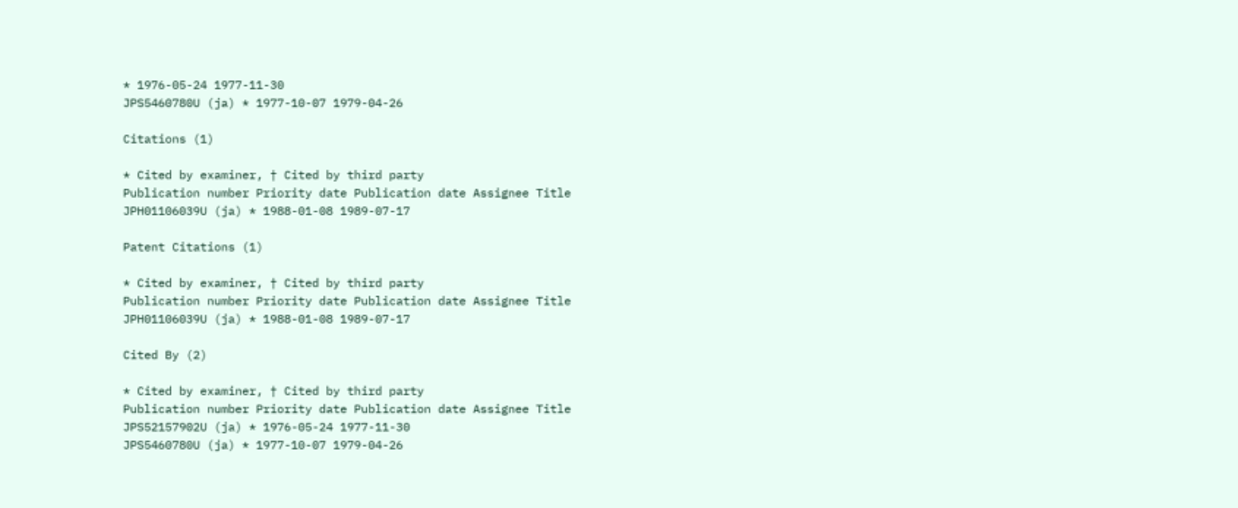* 1976-05-24 1977-11-30
JPS5460780U (ja) * 1977-10-07 1979-04-26

Citations (1)

* Cited by examiner, † Cited by third party
Publication number Priority date Publication date Assignee Title
JPH01106039U (ja) * 1988-01-08 1989-07-17

Patent Citations (1)

* Cited by examiner, † Cited by third party
Publication number Priority date Publication date Assignee Title
JPH01106039U (ja) * 1988-01-08 1989-07-17

Cited By (2)

* Cited by examiner, † Cited by third party
Publication number Priority date Publication date Assignee Title
JPS52157902U (ja) * 1976-05-24 1977-11-30
JPS5460780U (ja) * 1977-10-07 1979-04-26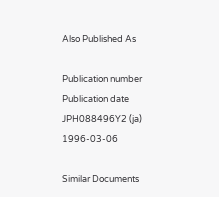Also Published As

Publication number Publication date
JPH088496Y2 (ja) 1996-03-06

Similar Documents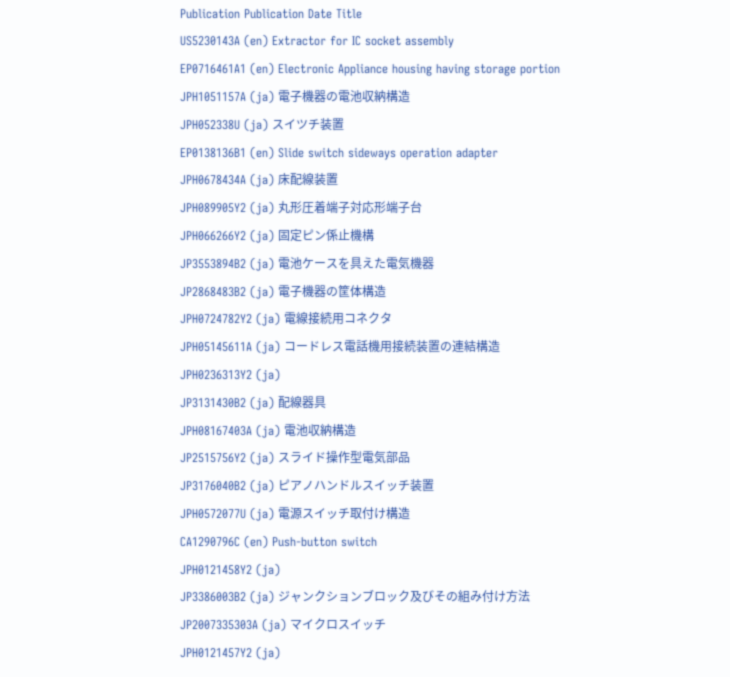Publication Publication Date Title
US5230143A (en) Extractor for IC socket assembly
EP0716461A1 (en) Electronic Appliance housing having storage portion
JPH1051157A (ja) 電子機器の電池収納構造
JPH052338U (ja) スイツチ装置
EP0138136B1 (en) Slide switch sideways operation adapter
JPH0678434A (ja) 床配線装置
JPH089905Y2 (ja) 丸形圧着端子対応形端子台
JPH066266Y2 (ja) 固定ピン係止機構
JP3553894B2 (ja) 電池ケースを具えた電気機器
JP2868483B2 (ja) 電子機器の筐体構造
JPH0724782Y2 (ja) 電線接続用コネクタ
JPH05145611A (ja) コードレス電話機用接続装置の連結構造
JPH0236313Y2 (ja)
JP3131430B2 (ja) 配線器具
JPH08167403A (ja) 電池収納構造
JP2515756Y2 (ja) スライド操作型電気部品
JP3176040B2 (ja) ピアノハンドルスイッチ装置
JPH0572077U (ja) 電源スイッチ取付け構造
CA1290796C (en) Push-button switch
JPH0121458Y2 (ja)
JP3386003B2 (ja) ジャンクションブロック及びその組み付け方法
JP2007335303A (ja) マイクロスイッチ
JPH0121457Y2 (ja)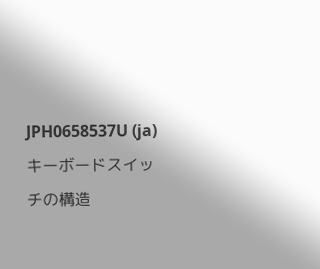JPH0658537U (ja) キーボードスイッチの構造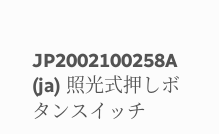JP2002100258A (ja) 照光式押しボタンスイッチ